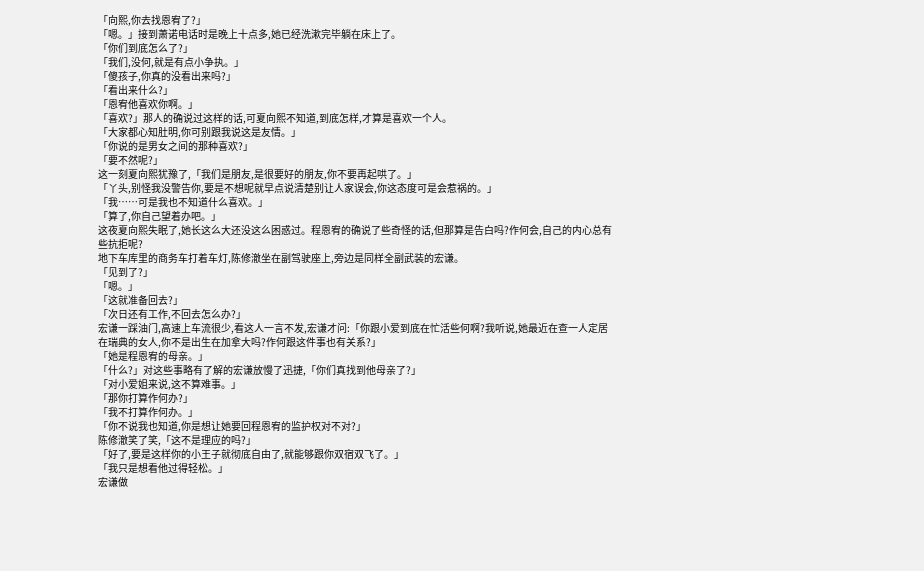「向熙,你去找恩宥了?」
「嗯。」接到萧诺电话时是晚上十点多,她已经洗漱完毕躺在床上了。
「你们到底怎么了?」
「我们,没何,就是有点小争执。」
「傻孩子,你真的没看出来吗?」
「看出来什么?」
「恩宥他喜欢你啊。」
「喜欢?」那人的确说过这样的话,可夏向熙不知道,到底怎样,才算是喜欢一个人。
「大家都心知肚明,你可别跟我说这是友情。」
「你说的是男女之间的那种喜欢?」
「要不然呢?」
这一刻夏向熙犹豫了,「我们是朋友,是很要好的朋友,你不要再起哄了。」
「丫头,别怪我没警告你,要是不想呢就早点说清楚别让人家误会,你这态度可是会惹祸的。」
「我……可是我也不知道什么喜欢。」
「算了,你自己望着办吧。」
这夜夏向熙失眠了,她长这么大还没这么困惑过。程恩宥的确说了些奇怪的话,但那算是告白吗?作何会,自己的内心总有些抗拒呢?
地下车库里的商务车打着车灯,陈修澈坐在副驾驶座上,旁边是同样全副武装的宏谦。
「见到了?」
「嗯。」
「这就准备回去?」
「次日还有工作,不回去怎么办?」
宏谦一踩油门,高速上车流很少,看这人一言不发,宏谦才问:「你跟小爱到底在忙活些何啊?我听说,她最近在查一人定居在瑞典的女人,你不是出生在加拿大吗?作何跟这件事也有关系?」
「她是程恩宥的母亲。」
「什么?」对这些事略有了解的宏谦放慢了迅捷,「你们真找到他母亲了?」
「对小爱姐来说,这不算难事。」
「那你打算作何办?」
「我不打算作何办。」
「你不说我也知道,你是想让她要回程恩宥的监护权对不对?」
陈修澈笑了笑,「这不是理应的吗?」
「好了,要是这样你的小王子就彻底自由了,就能够跟你双宿双飞了。」
「我只是想看他过得轻松。」
宏谦做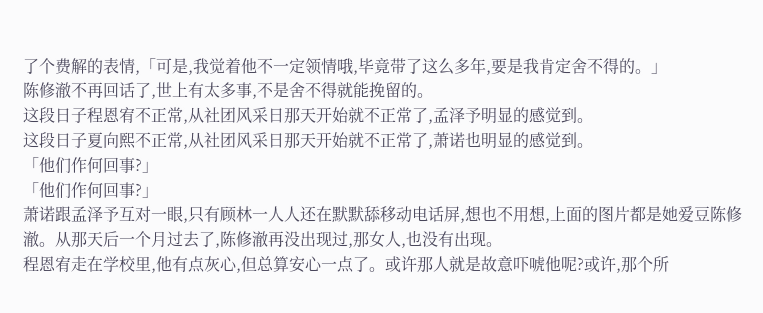了个费解的表情,「可是,我觉着他不一定领情哦,毕竟带了这么多年,要是我肯定舍不得的。」
陈修澈不再回话了,世上有太多事,不是舍不得就能挽留的。
这段日子程恩宥不正常,从社团风采日那天开始就不正常了,孟泽予明显的感觉到。
这段日子夏向熙不正常,从社团风采日那天开始就不正常了,萧诺也明显的感觉到。
「他们作何回事?」
「他们作何回事?」
萧诺跟孟泽予互对一眼,只有顾林一人人还在默默舔移动电话屏,想也不用想,上面的图片都是她爱豆陈修澈。从那天后一个月过去了,陈修澈再没出现过,那女人,也没有出现。
程恩宥走在学校里,他有点灰心,但总算安心一点了。或许那人就是故意吓唬他呢?或许,那个所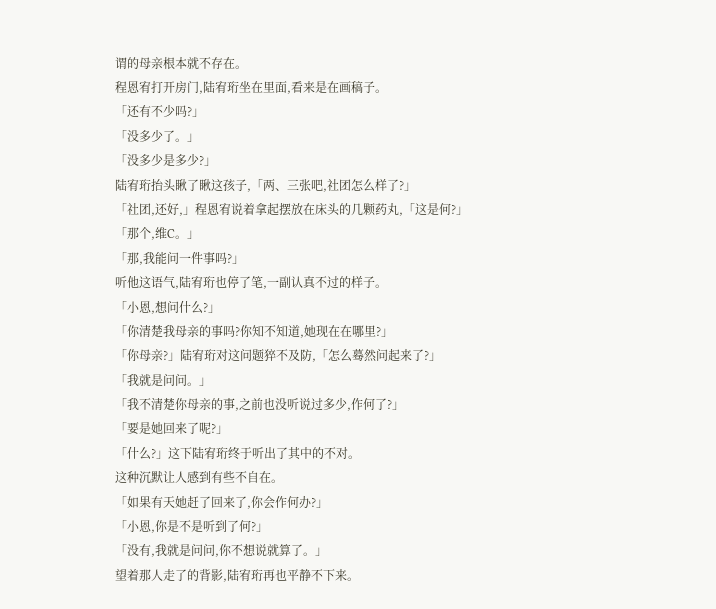谓的母亲根本就不存在。
程恩宥打开房门,陆宥珩坐在里面,看来是在画稿子。
「还有不少吗?」
「没多少了。」
「没多少是多少?」
陆宥珩抬头瞅了瞅这孩子,「两、三张吧,社团怎么样了?」
「社团,还好,」程恩宥说着拿起摆放在床头的几颗药丸,「这是何?」
「那个,维C。」
「那,我能问一件事吗?」
听他这语气,陆宥珩也停了笔,一副认真不过的样子。
「小恩,想问什么?」
「你清楚我母亲的事吗?你知不知道,她现在在哪里?」
「你母亲?」陆宥珩对这问题猝不及防,「怎么蓦然问起来了?」
「我就是问问。」
「我不清楚你母亲的事,之前也没听说过多少,作何了?」
「要是她回来了呢?」
「什么?」这下陆宥珩终于听出了其中的不对。
这种沉默让人感到有些不自在。
「如果有天她赶了回来了,你会作何办?」
「小恩,你是不是听到了何?」
「没有,我就是问问,你不想说就算了。」
望着那人走了的背影,陆宥珩再也平静不下来。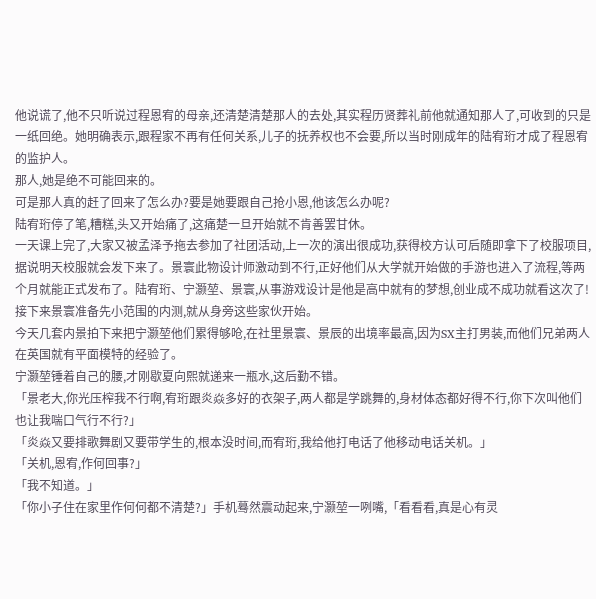他说谎了,他不只听说过程恩宥的母亲,还清楚清楚那人的去处,其实程历贤葬礼前他就通知那人了,可收到的只是一纸回绝。她明确表示,跟程家不再有任何关系,儿子的抚养权也不会要,所以当时刚成年的陆宥珩才成了程恩宥的监护人。
那人,她是绝不可能回来的。
可是那人真的赶了回来了怎么办?要是她要跟自己抢小恩,他该怎么办呢?
陆宥珩停了笔,糟糕,头又开始痛了,这痛楚一旦开始就不肯善罢甘休。
一天课上完了,大家又被孟泽予拖去参加了社团活动,上一次的演出很成功,获得校方认可后随即拿下了校服项目,据说明天校服就会发下来了。景寰此物设计师激动到不行,正好他们从大学就开始做的手游也进入了流程,等两个月就能正式发布了。陆宥珩、宁灏堃、景寰,从事游戏设计是他是高中就有的梦想,创业成不成功就看这次了!接下来景寰准备先小范围的内测,就从身旁这些家伙开始。
今天几套内景拍下来把宁灏堃他们累得够呛,在社里景寰、景辰的出境率最高,因为SX主打男装,而他们兄弟两人在英国就有平面模特的经验了。
宁灏堃锤着自己的腰,才刚歇夏向熙就递来一瓶水,这后勤不错。
「景老大,你光压榨我不行啊,宥珩跟炎焱多好的衣架子,两人都是学跳舞的,身材体态都好得不行,你下次叫他们也让我喘口气行不行?」
「炎焱又要排歌舞剧又要带学生的,根本没时间,而宥珩,我给他打电话了他移动电话关机。」
「关机,恩宥,作何回事?」
「我不知道。」
「你小子住在家里作何何都不清楚?」手机蓦然震动起来,宁灏堃一咧嘴,「看看看,真是心有灵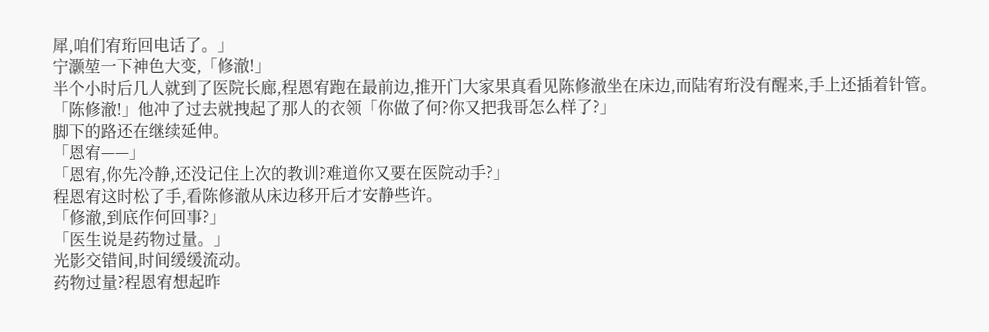犀,咱们宥珩回电话了。」
宁灏堃一下神色大变,「修澈!」
半个小时后几人就到了医院长廊,程恩宥跑在最前边,推开门大家果真看见陈修澈坐在床边,而陆宥珩没有醒来,手上还插着针管。
「陈修澈!」他冲了过去就拽起了那人的衣领「你做了何?你又把我哥怎么样了?」
脚下的路还在继续延伸。
「恩宥——」
「恩宥,你先冷静,还没记住上次的教训?难道你又要在医院动手?」
程恩宥这时松了手,看陈修澈从床边移开后才安静些许。
「修澈,到底作何回事?」
「医生说是药物过量。」
光影交错间,时间缓缓流动。
药物过量?程恩宥想起昨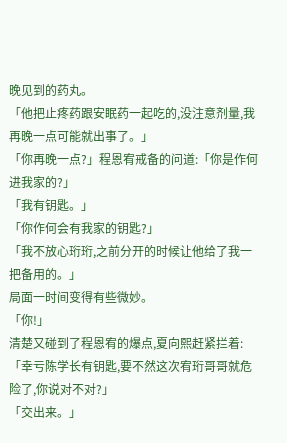晚见到的药丸。
「他把止疼药跟安眠药一起吃的,没注意剂量,我再晚一点可能就出事了。」
「你再晚一点?」程恩宥戒备的问道:「你是作何进我家的?」
「我有钥匙。」
「你作何会有我家的钥匙?」
「我不放心珩珩,之前分开的时候让他给了我一把备用的。」
局面一时间变得有些微妙。
「你!」
清楚又碰到了程恩宥的爆点,夏向熙赶紧拦着:「幸亏陈学长有钥匙,要不然这次宥珩哥哥就危险了,你说对不对?」
「交出来。」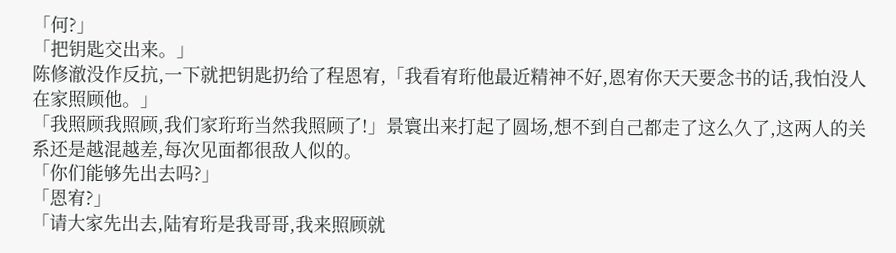「何?」
「把钥匙交出来。」
陈修澈没作反抗,一下就把钥匙扔给了程恩宥,「我看宥珩他最近精神不好,恩宥你天天要念书的话,我怕没人在家照顾他。」
「我照顾我照顾,我们家珩珩当然我照顾了!」景寰出来打起了圆场,想不到自己都走了这么久了,这两人的关系还是越混越差,每次见面都很敌人似的。
「你们能够先出去吗?」
「恩宥?」
「请大家先出去,陆宥珩是我哥哥,我来照顾就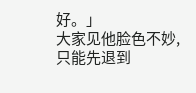好。」
大家见他脸色不妙,只能先退到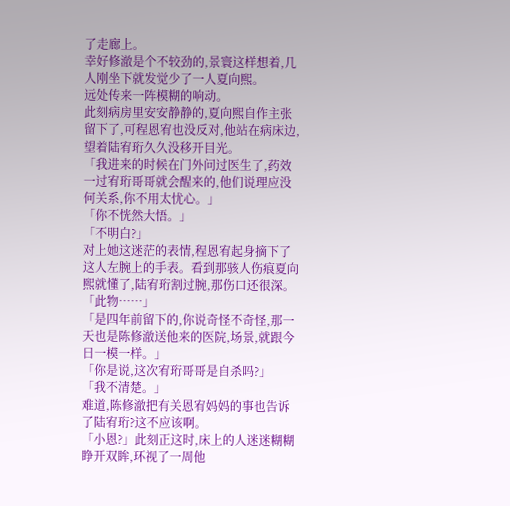了走廊上。
幸好修澈是个不较劲的,景寰这样想着,几人刚坐下就发觉少了一人夏向熙。
远处传来一阵模糊的响动。
此刻病房里安安静静的,夏向熙自作主张留下了,可程恩宥也没反对,他站在病床边,望着陆宥珩久久没移开目光。
「我进来的时候在门外问过医生了,药效一过宥珩哥哥就会醒来的,他们说理应没何关系,你不用太忧心。」
「你不恍然大悟。」
「不明白?」
对上她这迷茫的表情,程恩宥起身摘下了这人左腕上的手表。看到那骇人伤痕夏向熙就懂了,陆宥珩割过腕,那伤口还很深。
「此物……」
「是四年前留下的,你说奇怪不奇怪,那一天也是陈修澈送他来的医院,场景,就跟今日一模一样。」
「你是说,这次宥珩哥哥是自杀吗?」
「我不清楚。」
难道,陈修澈把有关恩宥妈妈的事也告诉了陆宥珩?这不应该啊。
「小恩?」此刻正这时,床上的人迷迷糊糊睁开双眸,环视了一周他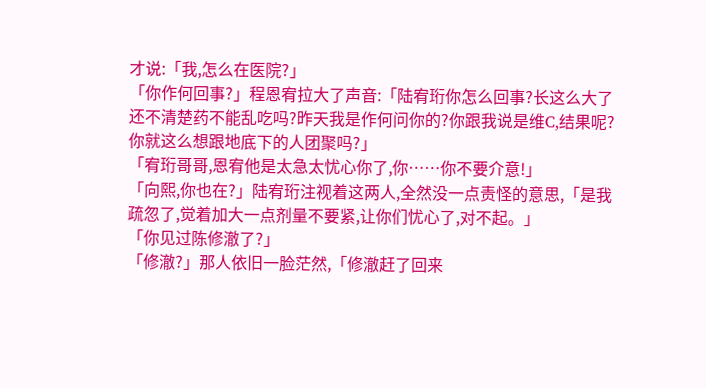才说:「我,怎么在医院?」
「你作何回事?」程恩宥拉大了声音:「陆宥珩你怎么回事?长这么大了还不清楚药不能乱吃吗?昨天我是作何问你的?你跟我说是维C,结果呢?你就这么想跟地底下的人团聚吗?」
「宥珩哥哥,恩宥他是太急太忧心你了,你……你不要介意!」
「向熙,你也在?」陆宥珩注视着这两人,全然没一点责怪的意思,「是我疏忽了,觉着加大一点剂量不要紧,让你们忧心了,对不起。」
「你见过陈修澈了?」
「修澈?」那人依旧一脸茫然,「修澈赶了回来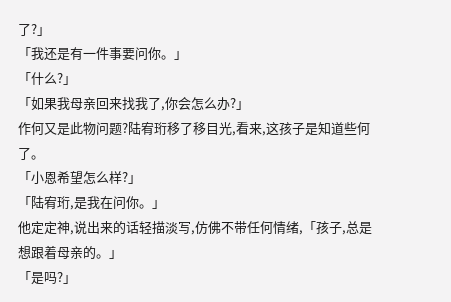了?」
「我还是有一件事要问你。」
「什么?」
「如果我母亲回来找我了,你会怎么办?」
作何又是此物问题?陆宥珩移了移目光,看来,这孩子是知道些何了。
「小恩希望怎么样?」
「陆宥珩,是我在问你。」
他定定神,说出来的话轻描淡写,仿佛不带任何情绪,「孩子,总是想跟着母亲的。」
「是吗?」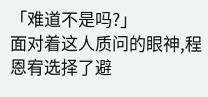「难道不是吗?」
面对着这人质问的眼神,程恩宥选择了避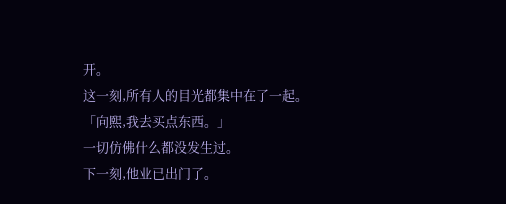开。
这一刻,所有人的目光都集中在了一起。
「向熙,我去买点东西。」
一切仿佛什么都没发生过。
下一刻,他业已出门了。